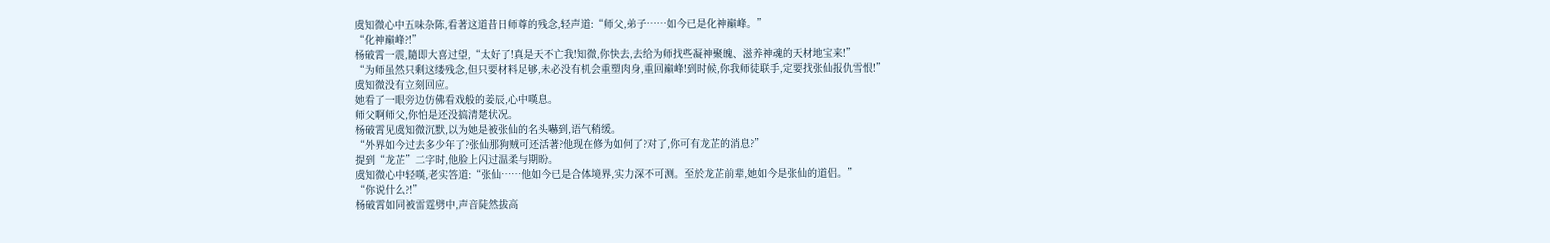虞知微心中五味杂陈,看著这道昔日师尊的残念,轻声道:“师父,弟子……如今已是化神巔峰。”
“化神巔峰?!”
杨破霄一震,隨即大喜过望,“太好了!真是天不亡我!知微,你快去,去给为师找些凝神聚魄、滋养神魂的天材地宝来!”
“为师虽然只剩这缕残念,但只要材料足够,未必没有机会重塑肉身,重回巔峰!到时候,你我师徒联手,定要找张仙报仇雪恨!”
虞知微没有立刻回应。
她看了一眼旁边仿佛看戏般的姜辰,心中嘆息。
师父啊师父,你怕是还没搞清楚状况。
杨破霄见虞知微沉默,以为她是被张仙的名头嚇到,语气稍缓。
“外界如今过去多少年了?张仙那狗贼可还活著?他现在修为如何了?对了,你可有龙芷的消息?”
提到“龙芷”二字时,他脸上闪过温柔与期盼。
虞知微心中轻嘆,老实答道:“张仙……他如今已是合体境界,实力深不可测。至於龙芷前辈,她如今是张仙的道侣。”
“你说什么?!”
杨破霄如同被雷霆劈中,声音陡然拔高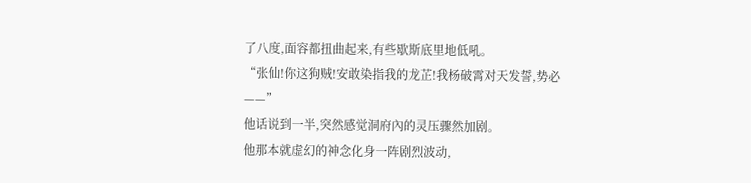了八度,面容都扭曲起来,有些歇斯底里地低吼。
“张仙!你这狗贼!安敢染指我的龙芷!我杨破霄对天发誓,势必——”
他话说到一半,突然感觉洞府內的灵压骤然加剧。
他那本就虚幻的神念化身一阵剧烈波动,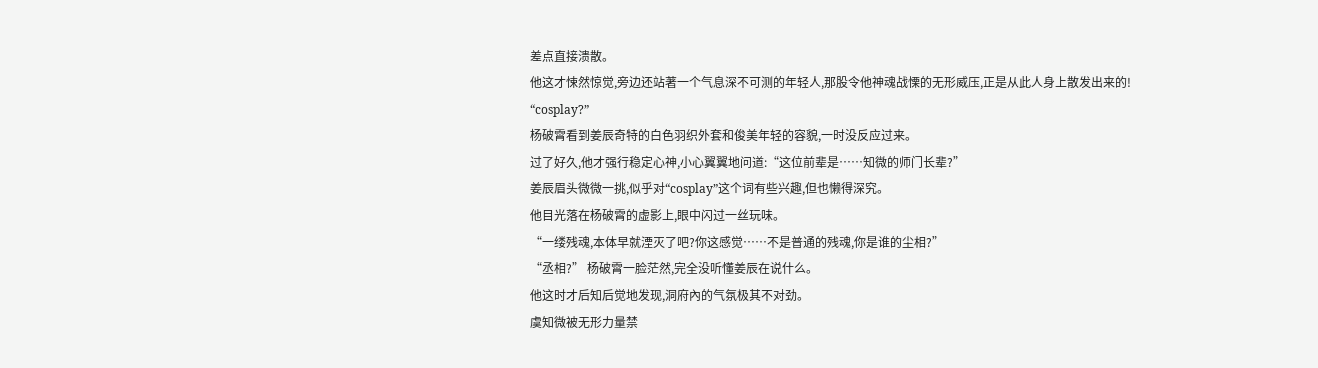差点直接溃散。
他这才悚然惊觉,旁边还站著一个气息深不可测的年轻人,那股令他神魂战慄的无形威压,正是从此人身上散发出来的!
“cosplay?”
杨破霄看到姜辰奇特的白色羽织外套和俊美年轻的容貌,一时没反应过来。
过了好久,他才强行稳定心神,小心翼翼地问道:“这位前辈是……知微的师门长辈?”
姜辰眉头微微一挑,似乎对“cosplay”这个词有些兴趣,但也懒得深究。
他目光落在杨破霄的虚影上,眼中闪过一丝玩味。
“一缕残魂,本体早就湮灭了吧?你这感觉……不是普通的残魂,你是谁的尘相?”
“丞相?” 杨破霄一脸茫然,完全没听懂姜辰在说什么。
他这时才后知后觉地发现,洞府內的气氛极其不对劲。
虞知微被无形力量禁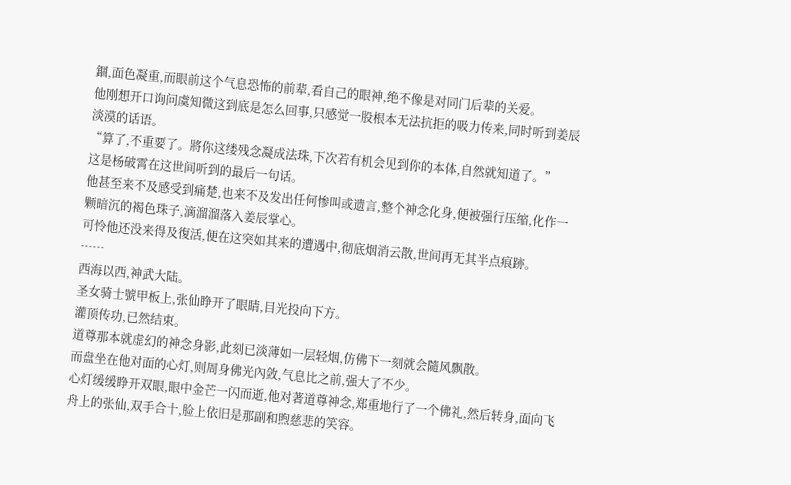錮,面色凝重,而眼前这个气息恐怖的前辈,看自己的眼神,绝不像是对同门后辈的关爱。
他刚想开口询问虞知微这到底是怎么回事,只感觉一股根本无法抗拒的吸力传来,同时听到姜辰淡漠的话语。
“算了,不重要了。將你这缕残念凝成法珠,下次若有机会见到你的本体,自然就知道了。”
这是杨破霄在这世间听到的最后一句话。
他甚至来不及感受到痛楚,也来不及发出任何惨叫或遗言,整个神念化身,便被强行压缩,化作一颗暗沉的褐色珠子,滴溜溜落入姜辰掌心。
可怜他还没来得及復活,便在这突如其来的遭遇中,彻底烟消云散,世间再无其半点痕跡。
……
西海以西,神武大陆。
圣女骑士號甲板上,张仙睁开了眼睛,目光投向下方。
灌顶传功,已然结束。
道尊那本就虚幻的神念身影,此刻已淡薄如一层轻烟,仿佛下一刻就会隨风飘散。
而盘坐在他对面的心灯,则周身佛光內敛,气息比之前,强大了不少。
心灯缓缓睁开双眼,眼中金芒一闪而逝,他对著道尊神念,郑重地行了一个佛礼,然后转身,面向飞舟上的张仙,双手合十,脸上依旧是那副和煦慈悲的笑容。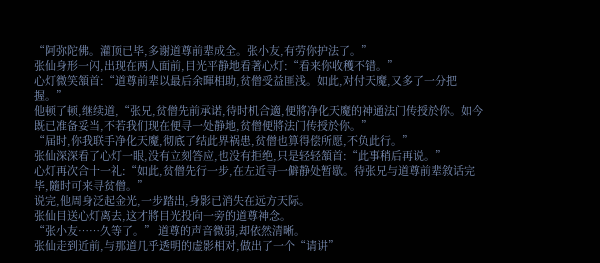“阿弥陀佛。灌顶已毕,多谢道尊前辈成全。张小友,有劳你护法了。”
张仙身形一闪,出现在两人面前,目光平静地看著心灯:“看来你收穫不错。”
心灯微笑頷首:“道尊前辈以最后余暉相助,贫僧受益匪浅。如此,对付天魔,又多了一分把握。”
他顿了顿,继续道,“张兄,贫僧先前承诺,待时机合適,便將净化天魔的神通法门传授於你。如今既已准备妥当,不若我们现在便寻一处静地,贫僧便將法门传授於你。”
“届时,你我联手净化天魔,彻底了结此界祸患,贫僧也算得偿所愿,不负此行。”
张仙深深看了心灯一眼,没有立刻答应,也没有拒绝,只是轻轻頷首:“此事稍后再说。”
心灯再次合十一礼:“如此,贫僧先行一步,在左近寻一僻静处暂歇。待张兄与道尊前辈敘话完毕,隨时可来寻贫僧。”
说完,他周身泛起金光,一步踏出,身影已消失在远方天际。
张仙目送心灯离去,这才將目光投向一旁的道尊神念。
“张小友……久等了。” 道尊的声音微弱,却依然清晰。
张仙走到近前,与那道几乎透明的虚影相对,做出了一个“请讲”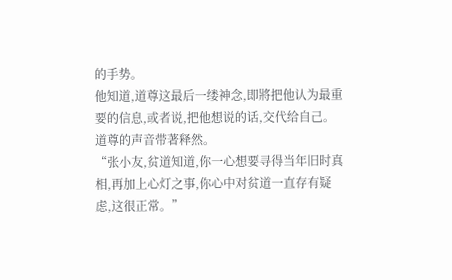的手势。
他知道,道尊这最后一缕神念,即將把他认为最重要的信息,或者说,把他想说的话,交代给自己。
道尊的声音带著释然。
“张小友,贫道知道,你一心想要寻得当年旧时真相,再加上心灯之事,你心中对贫道一直存有疑虑,这很正常。”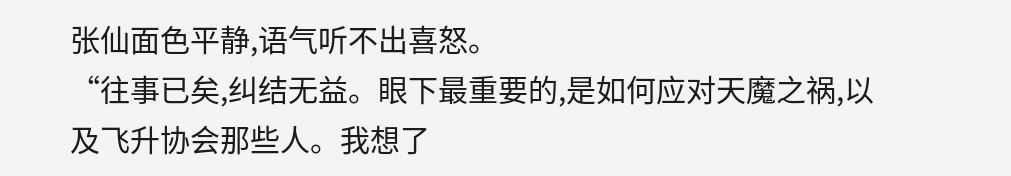张仙面色平静,语气听不出喜怒。
“往事已矣,纠结无益。眼下最重要的,是如何应对天魔之祸,以及飞升协会那些人。我想了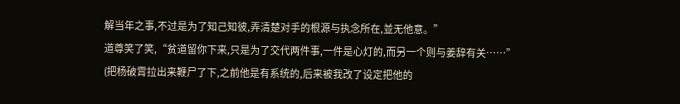解当年之事,不过是为了知己知彼,弄清楚对手的根源与执念所在,並无他意。”
道尊笑了笑,“贫道留你下来,只是为了交代两件事,一件是心灯的,而另一个则与姜辞有关……”
(把杨破霄拉出来鞭尸了下,之前他是有系统的,后来被我改了设定把他的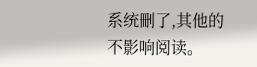系统刪了,其他的不影响阅读。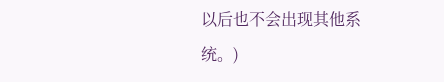以后也不会出现其他系统。)